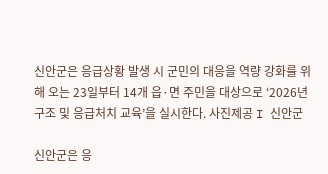신안군은 응급상황 발생 시 군민의 대응을 역량 강화를 위해 오는 23일부터 14개 읍·면 주민을 대상으로 ‘2026년 구조 및 응급처치 교육’을 실시한다. 사진제공 I 신안군

신안군은 응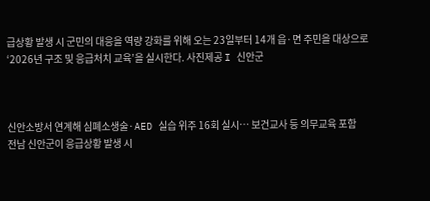급상황 발생 시 군민의 대응을 역량 강화를 위해 오는 23일부터 14개 읍·면 주민을 대상으로 ‘2026년 구조 및 응급처치 교육’을 실시한다. 사진제공 I 신안군



신안소방서 연계해 심폐소생술·AED 실습 위주 16회 실시… 보건교사 등 의무교육 포함
전남 신안군이 응급상황 발생 시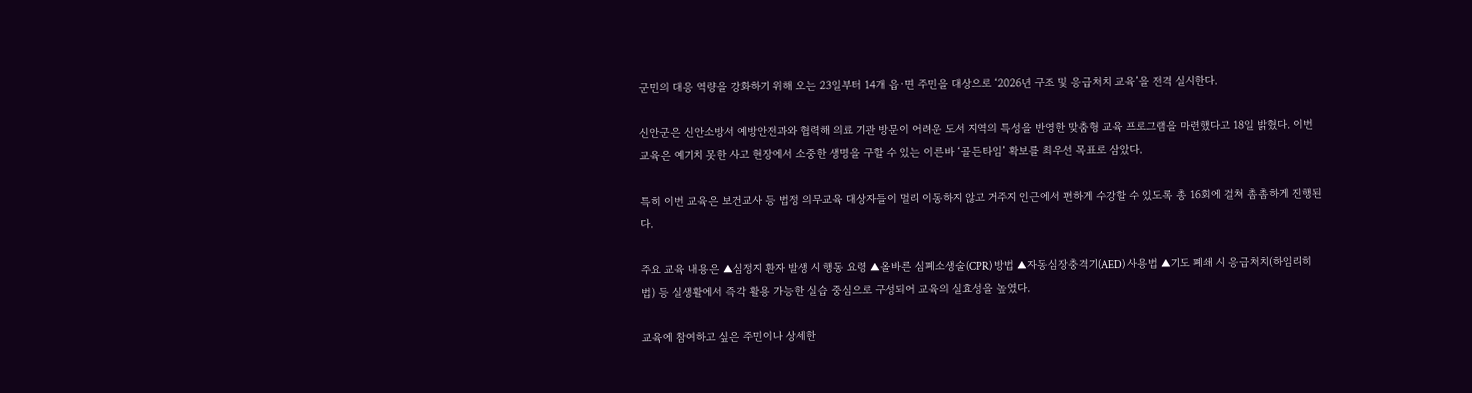군민의 대응 역량을 강화하기 위해 오는 23일부터 14개 읍·면 주민을 대상으로 ‘2026년 구조 및 응급처치 교육’을 전격 실시한다.

신안군은 신안소방서 예방안전과와 협력해 의료 기관 방문이 어려운 도서 지역의 특성을 반영한 맞춤형 교육 프로그램을 마련했다고 18일 밝혔다. 이번 교육은 예기치 못한 사고 현장에서 소중한 생명을 구할 수 있는 이른바 ‘골든타임’ 확보를 최우선 목표로 삼았다.

특히 이번 교육은 보건교사 등 법정 의무교육 대상자들이 멀리 이동하지 않고 거주지 인근에서 편하게 수강할 수 있도록 총 16회에 걸쳐 촘촘하게 진행된다.

주요 교육 내용은 ▲심정지 환자 발생 시 행동 요령 ▲올바른 심폐소생술(CPR) 방법 ▲자동심장충격기(AED) 사용법 ▲기도 폐쇄 시 응급처치(하임리히법) 등 실생활에서 즉각 활용 가능한 실습 중심으로 구성되어 교육의 실효성을 높였다.

교육에 참여하고 싶은 주민이나 상세한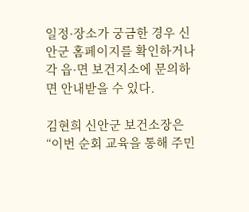일정·장소가 궁금한 경우 신안군 홈페이지를 확인하거나 각 읍·면 보건지소에 문의하면 안내받을 수 있다.

김현희 신안군 보건소장은 “이번 순회 교육을 통해 주민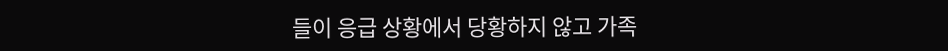들이 응급 상황에서 당황하지 않고 가족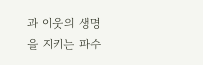과 이웃의 생명을 지키는 파수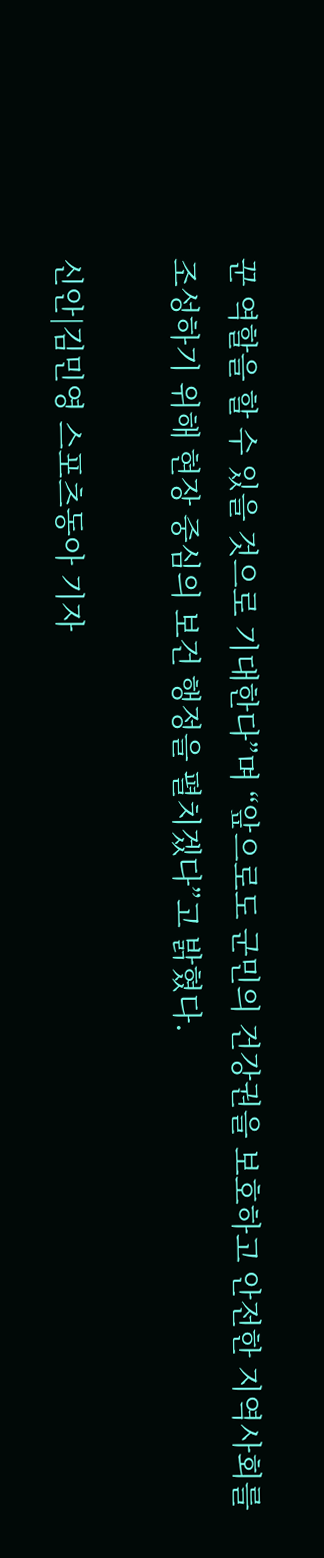꾼 역할을 할 수 있을 것으로 기대한다”며 “앞으로도 군민의 건강권을 보호하고 안전한 지역사회를 조성하기 위해 현장 중심의 보건 행정을 펼치겠다”고 밝혔다.

신안|김민영 스포츠동아 기자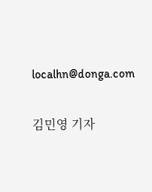localhn@donga.com


김민영 기자